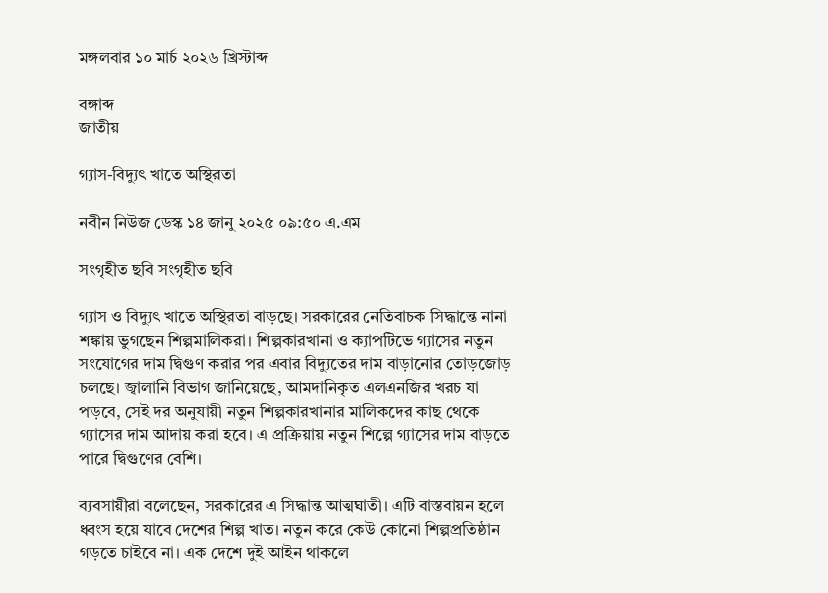মঙ্গলবার ১০ মার্চ ২০২৬ খ্রিস্টাব্দ

বঙ্গাব্দ
জাতীয়

গ্যাস-বিদ্যুৎ খাতে অস্থিরতা

নবীন নিউজ ডেস্ক ১৪ জানু ২০২৫ ০৯:৫০ এ.এম

সংগৃহীত ছবি সংগৃহীত ছবি

গ্যাস ও বিদ্যুৎ খাতে অস্থিরতা বাড়ছে। সরকারের নেতিবাচক সিদ্ধান্তে নানা শঙ্কায় ভুগছেন শিল্পমালিকরা। শিল্পকারখানা ও ক্যাপটিভে গ্যাসের নতুন সংযোগের দাম দ্বিগুণ করার পর এবার বিদ্যুতের দাম বাড়ানোর তোড়জোড় চলছে। জ্বালানি বিভাগ জানিয়েছে, আমদানিকৃত এলএনজির খরচ যা পড়বে, সেই দর অনুযায়ী নতুন শিল্পকারখানার মালিকদের কাছ থেকে গ্যাসের দাম আদায় করা হবে। এ প্রক্রিয়ায় নতুন শিল্পে গ্যাসের দাম বাড়তে পারে দ্বিগুণের বেশি।

ব্যবসায়ীরা বলেছেন, সরকারের এ সিদ্ধান্ত আত্মঘাতী। এটি বাস্তবায়ন হলে ধ্বংস হয়ে যাবে দেশের শিল্প খাত। নতুন করে কেউ কোনো শিল্পপ্রতিষ্ঠান গড়তে চাইবে না। এক দেশে দুই আইন থাকলে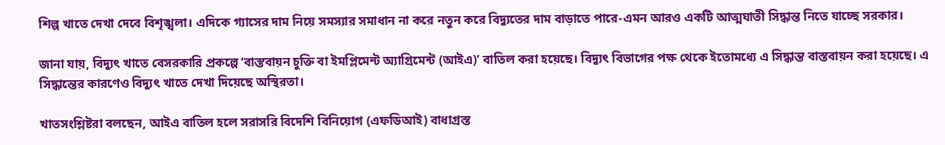শিল্প খাতে দেখা দেবে বিশৃঙ্খলা। এদিকে গ্যাসের দাম নিয়ে সমস্যার সমাধান না করে নতুন করে বিদ্যুতের দাম বাড়াতে পারে-এমন আরও একটি আত্মঘাতী সিদ্ধান্ত নিতে যাচ্ছে সরকার।

জানা যায়, বিদ্যুৎ খাতে বেসরকারি প্রকল্পে ‘বাস্তবায়ন চুক্তি বা ইমপ্লিমেন্ট অ্যাগ্রিমেন্ট (আইএ)’ বাতিল করা হয়েছে। বিদ্যুৎ বিভাগের পক্ষ থেকে ইতোমধ্যে এ সিদ্ধান্ত বাস্তবায়ন করা হয়েছে। এ সিদ্ধান্তের কারণেও বিদ্যুৎ খাতে দেখা দিয়েছে অস্থিরতা।

খাতসংশ্লিষ্টরা বলছেন, আইএ বাতিল হলে সরাসরি বিদেশি বিনিয়োগ (এফডিআই) বাধাগ্রস্ত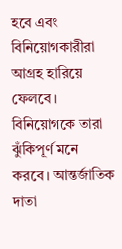হবে এবং বিনিয়োগকারীরা আগ্রহ হারিয়ে ফেলবে। বিনিয়োগকে তারা ঝুঁকিপূর্ণ মনে করবে। আন্তর্জাতিক দাতা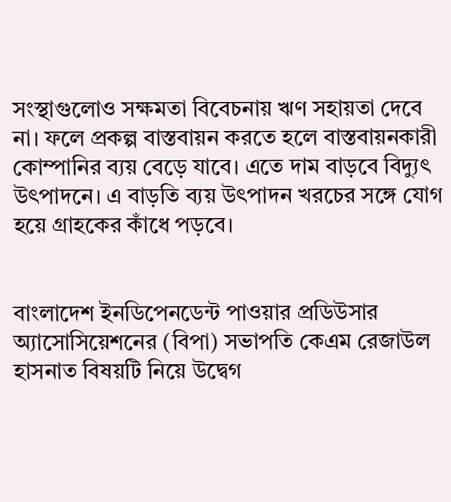সংস্থাগুলোও সক্ষমতা বিবেচনায় ঋণ সহায়তা দেবে না। ফলে প্রকল্প বাস্তবায়ন করতে হলে বাস্তবায়নকারী কোম্পানির ব্যয় বেড়ে যাবে। এতে দাম বাড়বে বিদ্যুৎ উৎপাদনে। এ বাড়তি ব্যয় উৎপাদন খরচের সঙ্গে যোগ হয়ে গ্রাহকের কাঁধে পড়বে।


বাংলাদেশ ইনডিপেনডেন্ট পাওয়ার প্রডিউসার অ্যাসোসিয়েশনের (বিপা) সভাপতি কেএম রেজাউল হাসনাত বিষয়টি নিয়ে উদ্বেগ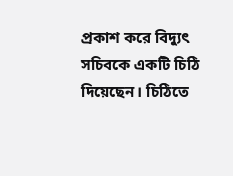প্রকাশ করে বিদ্যুৎ সচিবকে একটি চিঠি দিয়েছেন। চিঠিতে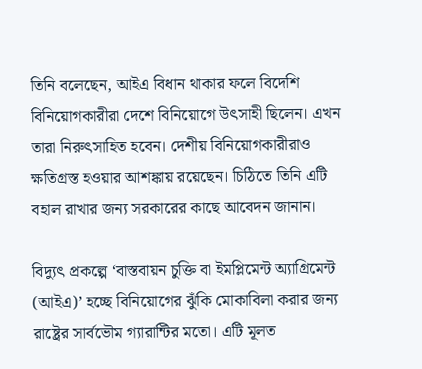তিনি বলেছেন, আইএ বিধান থাকার ফলে বিদেশি বিনিয়োগকারীরা দেশে বিনিয়োগে উৎসাহী ছিলেন। এখন তারা নিরুৎসাহিত হবেন। দেশীয় বিনিয়োগকারীরাও ক্ষতিগ্রস্ত হওয়ার আশঙ্কায় রয়েছেন। চিঠিতে তিনি এটি বহাল রাখার জন্য সরকারের কাছে আবেদন জানান।

বিদ্যুৎ প্রকল্পে ‘বাস্তবায়ন চুক্তি বা ইমপ্লিমেন্ট অ্যাগ্রিমেন্ট (আইএ)’ হচ্ছে বিনিয়োগের ঝুঁকি মোকাবিলা করার জন্য রাষ্ট্রের সার্বভৌম গ্যারান্টির মতো। এটি মূলত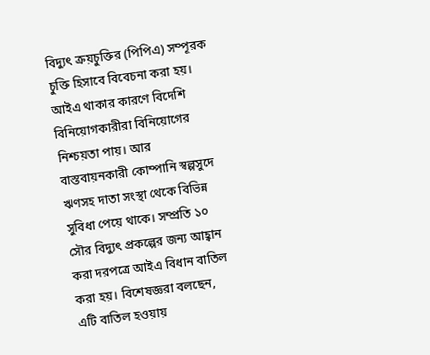বিদ্যুৎ ক্রয়চুক্তির (পিপিএ) সম্পূরক চুক্তি হিসাবে বিবেচনা করা হয়। আইএ থাকার কারণে বিদেশি বিনিয়োগকারীরা বিনিয়োগের নিশ্চয়তা পায়। আর বাস্তবায়নকারী কোম্পানি স্বল্পসুদে ঋণসহ দাতা সংস্থা থেকে বিভিন্ন সুবিধা পেয়ে থাকে। সম্প্রতি ১০ সৌর বিদ্যুৎ প্রকল্পের জন্য আহ্বান করা দরপত্রে আইএ বিধান বাতিল করা হয়। বিশেষজ্ঞরা বলছেন, এটি বাতিল হওয়ায়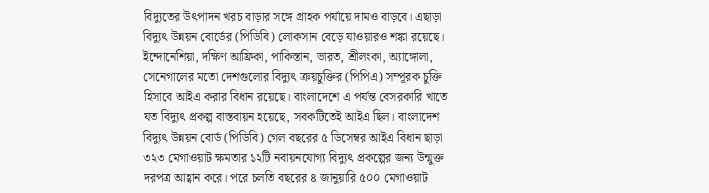বিদ্যুতের উৎপাদন খরচ বাড়ার সঙ্গে গ্রাহক পর্যায়ে দামও বাড়বে। এছাড়া বিদ্যুৎ উন্নয়ন বোর্ডের (পিডিবি) লোকসান বেড়ে যাওয়ারও শঙ্কা রয়েছে। ইন্দোনেশিয়া, দক্ষিণ আফ্রিকা, পাকিস্তান, ভারত, শ্রীলংকা, অ্যাঙ্গোলা, সেনেগালের মতো দেশগুলোর বিদ্যুৎ ক্রয়চুক্তির (পিপিএ) সম্পূরক চুক্তি হিসাবে আইএ করার বিধান রয়েছে। বাংলাদেশে এ পর্যন্ত বেসরকারি খাতে যত বিদ্যুৎ প্রকল্প বাস্তবায়ন হয়েছে, সবকটিতেই আইএ ছিল। বাংলাদেশ বিদ্যুৎ উন্নয়ন বোর্ড (পিডিবি) গেল বছরের ৫ ডিসেম্বর আইএ বিধান ছাড়া ৩২৩ মেগাওয়াট ক্ষমতার ১২টি নবায়নযোগ্য বিদ্যুৎ প্রকল্পের জন্য উন্মুক্ত দরপত্র আহ্বান করে। পরে চলতি বছরের ৪ জানুয়ারি ৫০০ মেগাওয়াট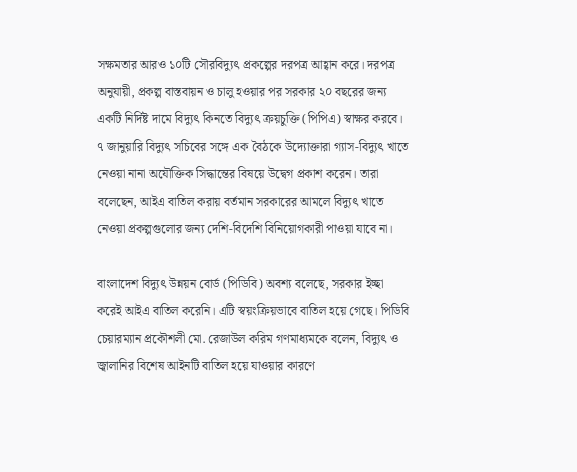সক্ষমতার আরও ১০টি সৌরবিদ্যুৎ প্রকল্পের দরপত্র আহ্বান করে। দরপত্র অনুযায়ী, প্রকল্প বাস্তবায়ন ও চালু হওয়ার পর সরকার ২০ বছরের জন্য একটি নির্দিষ্ট দামে বিদ্যুৎ কিনতে বিদ্যুৎ ক্রয়চুক্তি (পিপিএ) স্বাক্ষর করবে। ৭ জানুয়ারি বিদ্যুৎ সচিবের সঙ্গে এক বৈঠকে উদ্যোক্তারা গ্যাস-বিদ্যুৎ খাতে নেওয়া নানা অযৌক্তিক সিদ্ধান্তের বিষয়ে উদ্বেগ প্রকাশ করেন। তারা বলেছেন, আইএ বাতিল করায় বর্তমান সরকারের আমলে বিদ্যুৎ খাতে নেওয়া প্রকল্পগুলোর জন্য দেশি-বিদেশি বিনিয়োগকারী পাওয়া যাবে না।

বাংলাদেশ বিদ্যুৎ উন্নয়ন বোর্ড (পিডিবি) অবশ্য বলেছে, সরকার ইচ্ছা করেই আইএ বাতিল করেনি। এটি স্বয়ংক্রিয়ভাবে বাতিল হয়ে গেছে। পিডিবি চেয়ারম্যান প্রকৌশলী মো. রেজাউল করিম গণমাধ্যমকে বলেন, বিদ্যুৎ ও জ্বালানির বিশেষ আইনটি বাতিল হয়ে যাওয়ার কারণে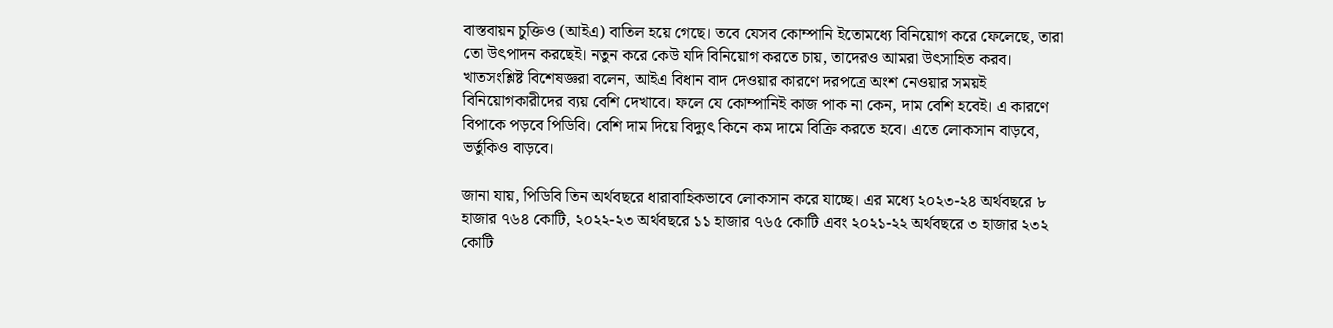বাস্তবায়ন চুক্তিও (আইএ) বাতিল হয়ে গেছে। তবে যেসব কোম্পানি ইতোমধ্যে বিনিয়োগ করে ফেলেছে, তারা তো উৎপাদন করছেই। নতুন করে কেউ যদি বিনিয়োগ করতে চায়, তাদেরও আমরা উৎসাহিত করব। খাতসংশ্লিষ্ট বিশেষজ্ঞরা বলেন, আইএ বিধান বাদ দেওয়ার কারণে দরপত্রে অংশ নেওয়ার সময়ই বিনিয়োগকারীদের ব্যয় বেশি দেখাবে। ফলে যে কোম্পানিই কাজ পাক না কেন, দাম বেশি হবেই। এ কারণে বিপাকে পড়বে পিডিবি। বেশি দাম দিয়ে বিদ্যুৎ কিনে কম দামে বিক্রি করতে হবে। এতে লোকসান বাড়বে, ভর্তুকিও বাড়বে।

জানা যায়, পিডিবি তিন অর্থবছরে ধারাবাহিকভাবে লোকসান করে যাচ্ছে। এর মধ্যে ২০২৩-২৪ অর্থবছরে ৮ হাজার ৭৬৪ কোটি, ২০২২-২৩ অর্থবছরে ১১ হাজার ৭৬৫ কোটি এবং ২০২১-২২ অর্থবছরে ৩ হাজার ২৩২ কোটি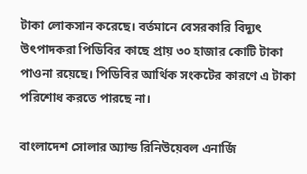টাকা লোকসান করেছে। বর্তমানে বেসরকারি বিদ্যুৎ উৎপাদকরা পিডিবির কাছে প্রায় ৩০ হাজার কোটি টাকা পাওনা রয়েছে। পিডিবির আর্থিক সংকটের কারণে এ টাকা পরিশোধ করতে পারছে না।

বাংলাদেশ সোলার অ্যান্ড রিনিউয়েবল এনার্জি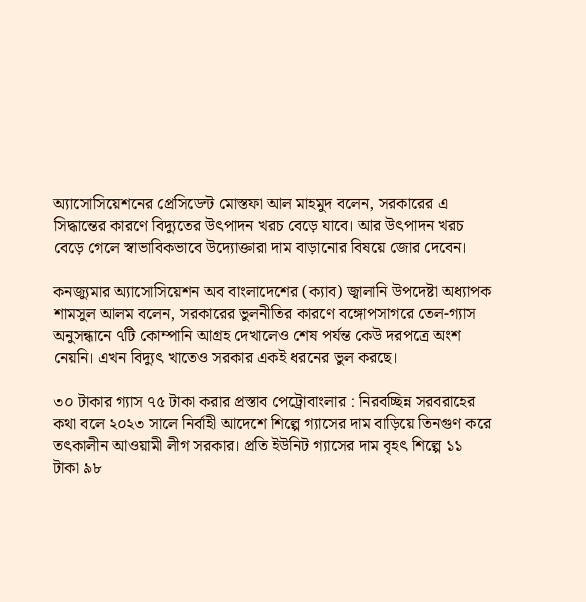অ্যাসোসিয়েশনের প্রেসিডেন্ট মোস্তফা আল মাহমুদ বলেন, সরকারের এ সিদ্ধান্তের কারণে বিদ্যুতের উৎপাদন খরচ বেড়ে যাবে। আর উৎপাদন খরচ বেড়ে গেলে স্বাভাবিকভাবে উদ্যোক্তারা দাম বাড়ানোর বিষয়ে জোর দেবেন।

কনজ্যুমার অ্যাসোসিয়েশন অব বাংলাদেশের (ক্যাব) জ্বালানি উপদেষ্টা অধ্যাপক শামসুল আলম বলেন, সরকারের ভুলনীতির কারণে বঙ্গোপসাগরে তেল-গ্যাস অনুসন্ধানে ৭টি কোম্পানি আগ্রহ দেখালেও শেষ পর্যন্ত কেউ দরপত্রে অংশ নেয়নি। এখন বিদ্যুৎ খাতেও সরকার একই ধরনের ভুল করছে।

৩০ টাকার গ্যাস ৭৫ টাকা করার প্রস্তাব পেট্রোবাংলার : নিরবচ্ছিন্ন সরবরাহের কথা বলে ২০২৩ সালে নির্বাহী আদেশে শিল্পে গ্যাসের দাম বাড়িয়ে তিনগুণ করে তৎকালীন আওয়ামী লীগ সরকার। প্রতি ইউনিট গ্যাসের দাম বৃহৎ শিল্পে ১১ টাকা ৯৮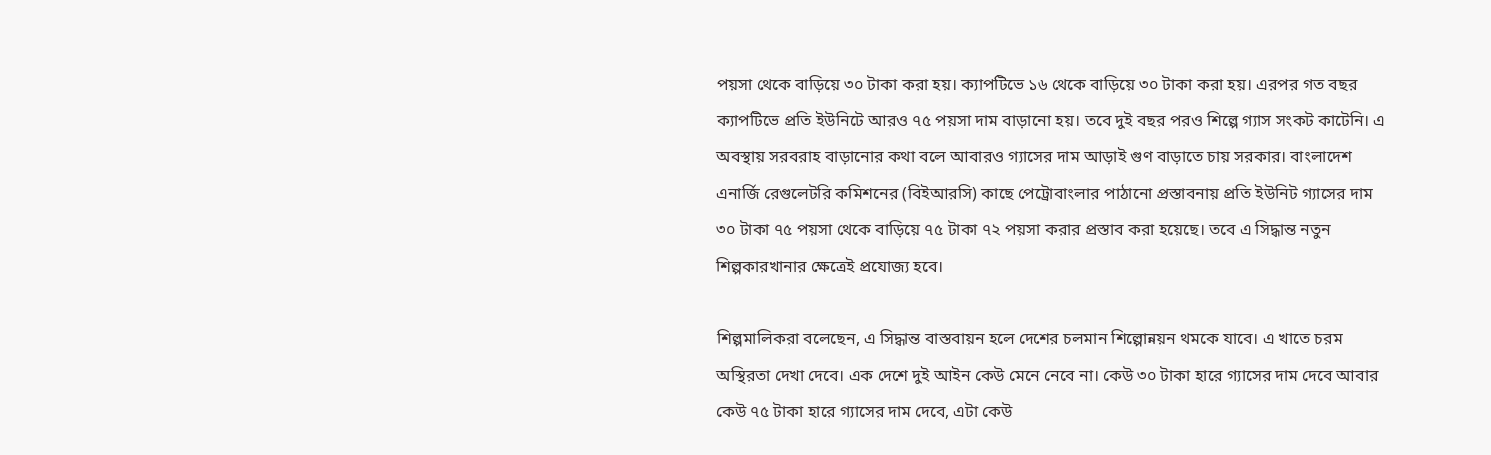পয়সা থেকে বাড়িয়ে ৩০ টাকা করা হয়। ক্যাপটিভে ১৬ থেকে বাড়িয়ে ৩০ টাকা করা হয়। এরপর গত বছর ক্যাপটিভে প্রতি ইউনিটে আরও ৭৫ পয়সা দাম বাড়ানো হয়। তবে দুই বছর পরও শিল্পে গ্যাস সংকট কাটেনি। এ অবস্থায় সরবরাহ বাড়ানোর কথা বলে আবারও গ্যাসের দাম আড়াই গুণ বাড়াতে চায় সরকার। বাংলাদেশ এনার্জি রেগুলেটরি কমিশনের (বিইআরসি) কাছে পেট্রোবাংলার পাঠানো প্রস্তাবনায় প্রতি ইউনিট গ্যাসের দাম ৩০ টাকা ৭৫ পয়সা থেকে বাড়িয়ে ৭৫ টাকা ৭২ পয়সা করার প্রস্তাব করা হয়েছে। তবে এ সিদ্ধান্ত নতুন শিল্পকারখানার ক্ষেত্রেই প্রযোজ্য হবে।

শিল্পমালিকরা বলেছেন, এ সিদ্ধান্ত বাস্তবায়ন হলে দেশের চলমান শিল্পোন্নয়ন থমকে যাবে। এ খাতে চরম অস্থিরতা দেখা দেবে। এক দেশে দুই আইন কেউ মেনে নেবে না। কেউ ৩০ টাকা হারে গ্যাসের দাম দেবে আবার কেউ ৭৫ টাকা হারে গ্যাসের দাম দেবে, এটা কেউ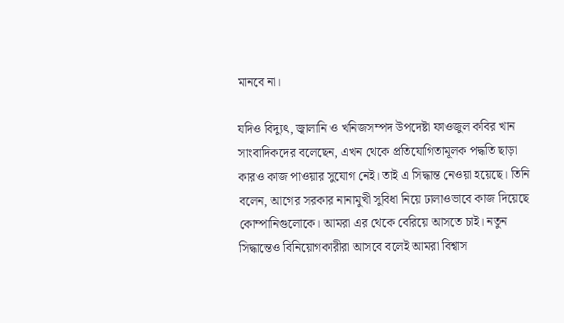মানবে না।

যদিও বিদ্যুৎ, জ্বালানি ও খনিজসম্পদ উপদেষ্টা ফাওজুল কবির খান সাংবাদিকদের বলেছেন, এখন থেকে প্রতিযোগিতামূলক পদ্ধতি ছাড়া কারও কাজ পাওয়ার সুযোগ নেই। তাই এ সিদ্ধান্ত নেওয়া হয়েছে। তিনি বলেন, আগের সরকার নানামুখী সুবিধা নিয়ে ঢালাওভাবে কাজ দিয়েছে কোম্পানিগুলোকে। আমরা এর থেকে বেরিয়ে আসতে চাই। নতুন সিদ্ধান্তেও বিনিয়োগকারীরা আসবে বলেই আমরা বিশ্বাস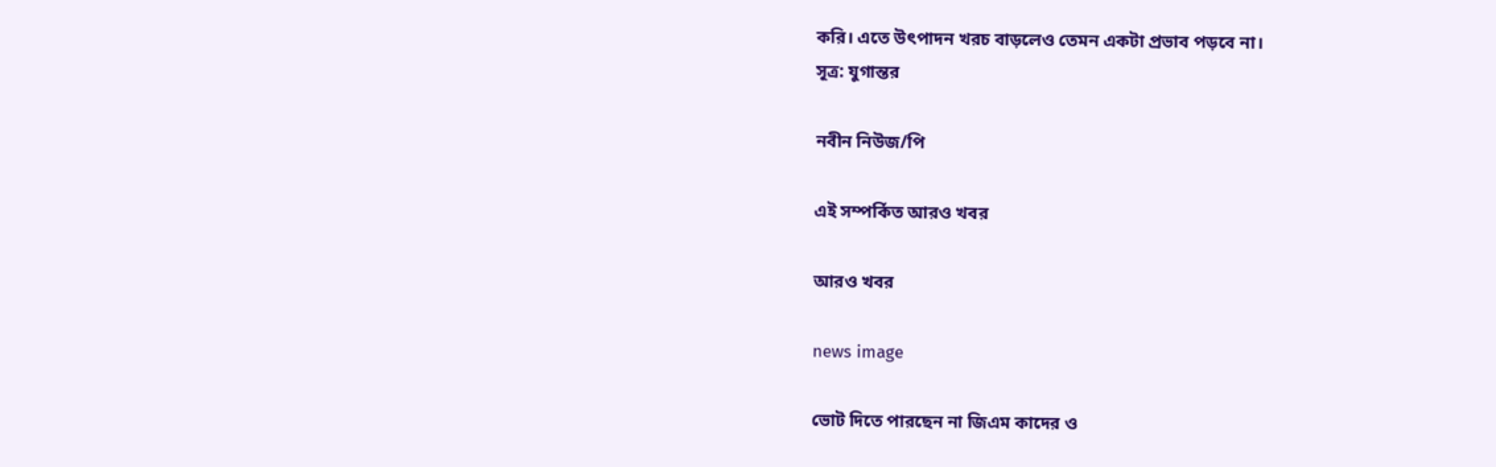করি। এতে উৎপাদন খরচ বাড়লেও তেমন একটা প্রভাব পড়বে না।
সূত্র: যুগান্তর

নবীন নিউজ/পি

এই সম্পর্কিত আরও খবর

আরও খবর

news image

ভোট দিতে পারছেন না জিএম কাদের ও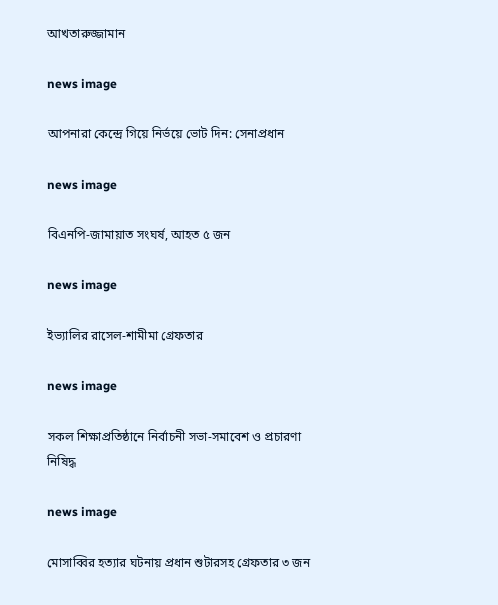আখতারুজ্জামান

news image

আপনারা কেন্দ্রে গিয়ে নির্ভয়ে ভোট দিন: সেনাপ্রধান

news image

বিএনপি-জামায়াত সংঘর্ষ, আহত ৫ জন

news image

ইভ্যালির রাসেল-শামীমা গ্রেফতার

news image

সকল শিক্ষাপ্রতিষ্ঠানে নির্বাচনী সভা-সমাবেশ ও প্রচারণা নিষিদ্ধ

news image

মোসাব্বির হত্যার ঘটনায় প্রধান শুটারসহ গ্রেফতার ৩ জন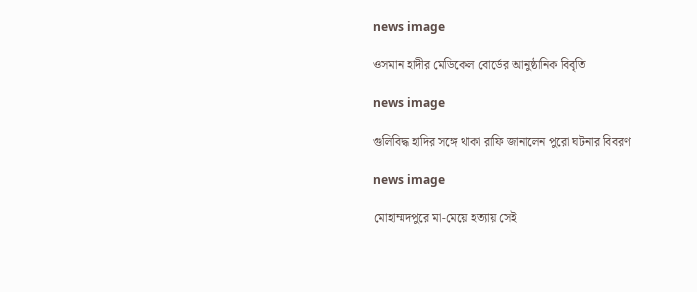news image

ওসমান হাদীর মেডিকেল বোর্ডের আনুষ্ঠানিক বিবৃতি

news image

গুলিবিদ্ধ হাদির সঙ্গে থাকা রাফি জানালেন পুরো ঘটনার বিবরণ

news image

মোহাম্মদপুরে মা-মেয়ে হত্যায় সেই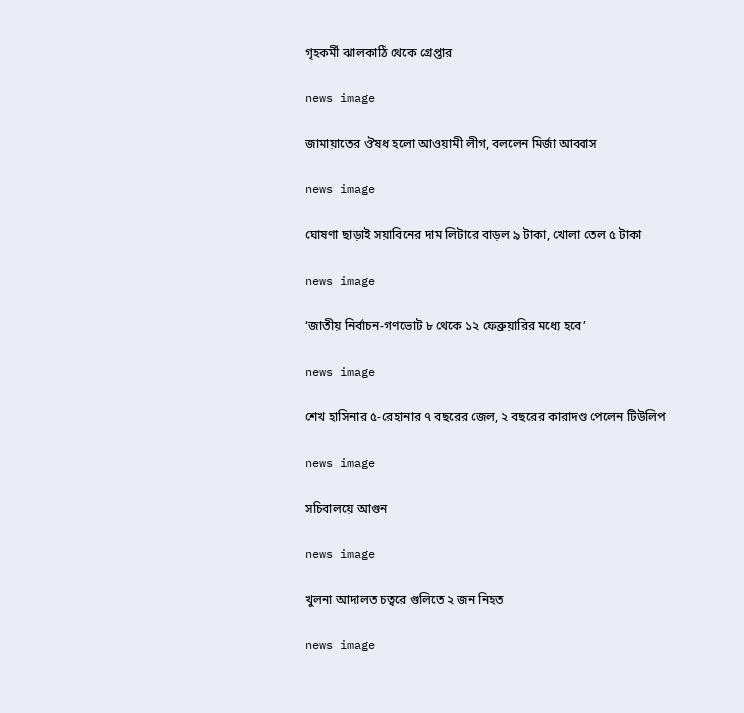গৃহকর্মী ঝালকাঠি থেকে গ্রেপ্তার

news image

জামায়াতের ঔষধ হলো আওয়ামী লীগ, বললেন মির্জা আব্বাস

news image

ঘোষণা ছাড়াই সয়াবিনের দাম লিটারে বাড়ল ৯ টাকা, খোলা তেল ৫ টাকা

news image

‘জাতীয় নির্বাচন-গণভোট ৮ থেকে ১২ ফেব্রুয়ারির মধ্যে হবে’

news image

শেখ হাসিনার ৫-রেহানার ৭ বছরের জেল, ২ বছরের কারাদণ্ড পেলেন টিউলিপ

news image

সচিবালয়ে আগুন

news image

খুলনা আদালত চত্বরে গুলিতে ২ জন নিহত

news image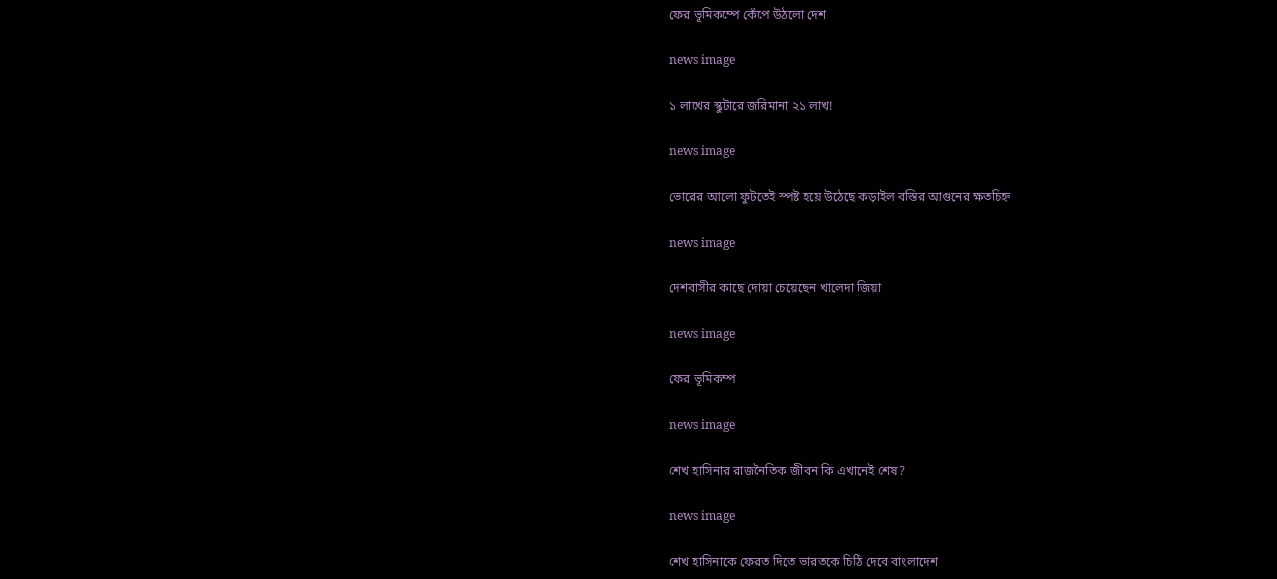ফের ভূমিকম্পে কেঁপে উঠলো দেশ

news image

১ লাখের স্কুটারে জরিমানা ২১ লাখ!

news image

ভোরের আলো ফুটতেই স্পষ্ট হয়ে উঠেছে কড়াইল বস্তির আগুনের ক্ষতচিহ্ন

news image

দেশবাসীর কাছে দোয়া চেয়েছেন খালেদা জিয়া

news image

ফের ভূমিকম্প

news image

শেখ হাসিনার রাজনৈতিক জীবন কি এখানেই শেষ?

news image

শেখ হাসিনাকে ফেরত দিতে ভারতকে চিঠি দেবে বাংলাদেশ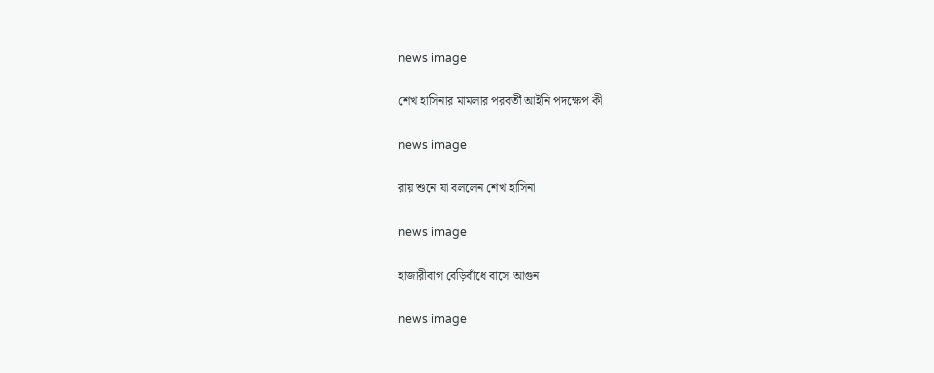news image

শেখ হাসিনার মামলার পরবর্তী আইনি পদক্ষেপ কী

news image

রায় শুনে যা বললেন শেখ হাসিনা

news image

হাজারীবাগ বেড়িবাঁধে বাসে আগুন

news image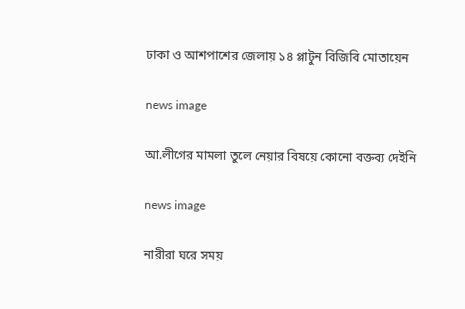ঢাকা ও আশপাশের জেলায় ১৪ প্লাটুন বিজিবি মোতায়েন

news image

আ.লীগের মামলা তুলে নেয়ার বিষয়ে কোনো বক্তব্য দেইনি

news image

নারীরা ঘরে সময়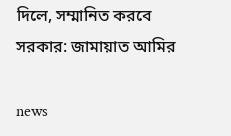দিলে, সম্মানিত করবে সরকার: জামায়াত আমির

news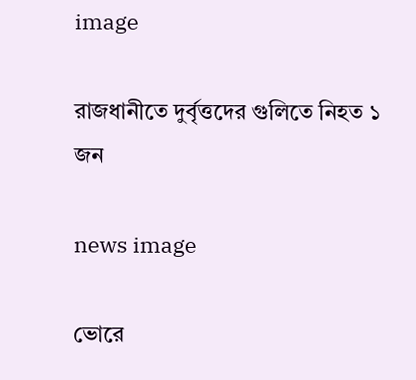image

রাজধানীতে দুর্বৃত্তদের গুলিতে নিহত ১ জন

news image

ভোরে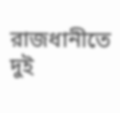রাজধানীতে দুই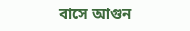বাসে আগুন